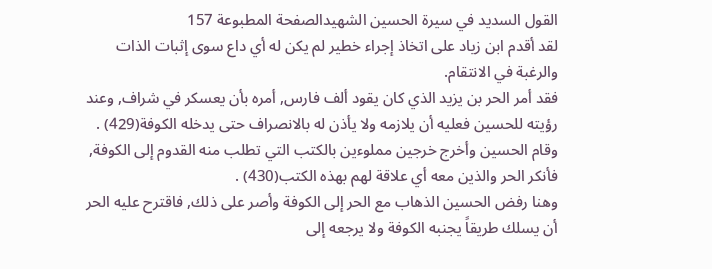القول السديد في سيرة الحسين الشهيدالصفحة المطبوعة 157
لقد أقدم ابن زياد على اتخاذ إجراء خطير لم يكن له أي داع سوى إثبات الذات والرغبة في الانتقام.
فقد أمر الحر بن يزيد الذي كان يقود ألف فارس, أمره بأن يعسكر في شراف, وعند رؤيته للحسين فعليه أن يلازمه ولا يأذن له بالانصراف حتى يدخله الكوفة(429) .
وقام الحسين وأخرج خرجين مملوءين بالكتب التي تطلب منه القدوم إلى الكوفة, فأنكر الحر والذين معه أي علاقة لهم بهذه الكتب(430) .
وهنا رفض الحسين الذهاب مع الحر إلى الكوفة وأصر على ذلك, فاقترح عليه الحر أن يسلك طريقاً يجنبه الكوفة ولا يرجعه إلى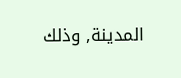المدينة, وذلك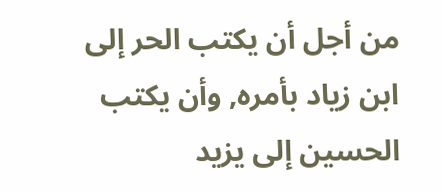من أجل أن يكتب الحر إلى ابن زياد بأمره, وأن يكتب الحسين إلى يزيد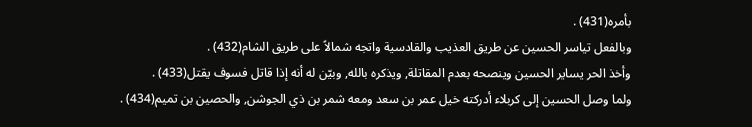بأمره(431) .
وبالفعل تياسر الحسين عن طريق العذيب والقادسية واتجه شمالاً على طريق الشام(432) .
وأخذ الحر يساير الحسين وينصحه بعدم المقاتلة, ويذكره بالله, وبيّن له أنه إذا قاتل فسوف يقتل(433) .
ولما وصل الحسين إلى كربلاء أدركته خيل عمر بن سعد ومعه شمر بن ذي الجوشن, والحصين بن تميم(434) .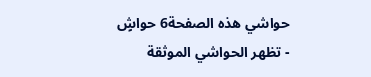حواشي هذه الصفحة6 حواشٍ
- تظهر الحواشي الموثقة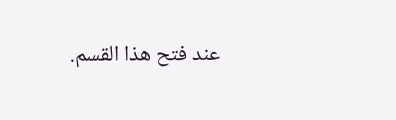عند فتح هذا القسم.